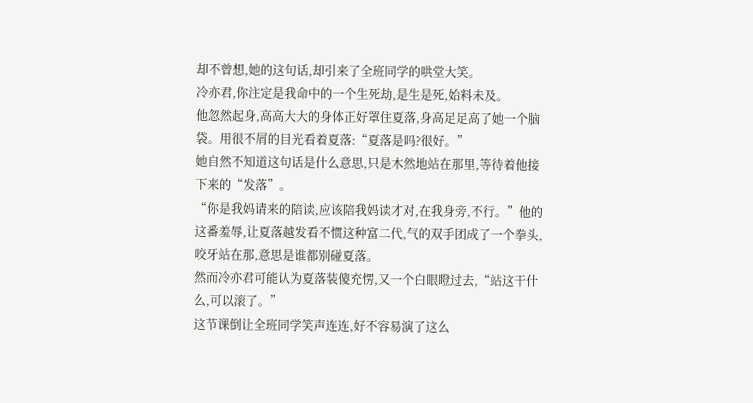却不曾想,她的这句话,却引来了全班同学的哄堂大笑。
冷亦君,你注定是我命中的一个生死劫,是生是死,始料未及。
他忽然起身,高高大大的身体正好罩住夏落,身高足足高了她一个脑袋。用很不屑的目光看着夏落:“夏落是吗?很好。”
她自然不知道这句话是什么意思,只是木然地站在那里,等待着他接下来的“发落”。
“你是我妈请来的陪读,应该陪我妈读才对,在我身旁,不行。”他的这番羞辱,让夏落越发看不惯这种富二代,气的双手团成了一个拳头,咬牙站在那,意思是谁都别碰夏落。
然而冷亦君可能认为夏落装傻充愣,又一个白眼瞪过去,“站这干什么,可以滚了。”
这节课倒让全班同学笑声连连,好不容易演了这么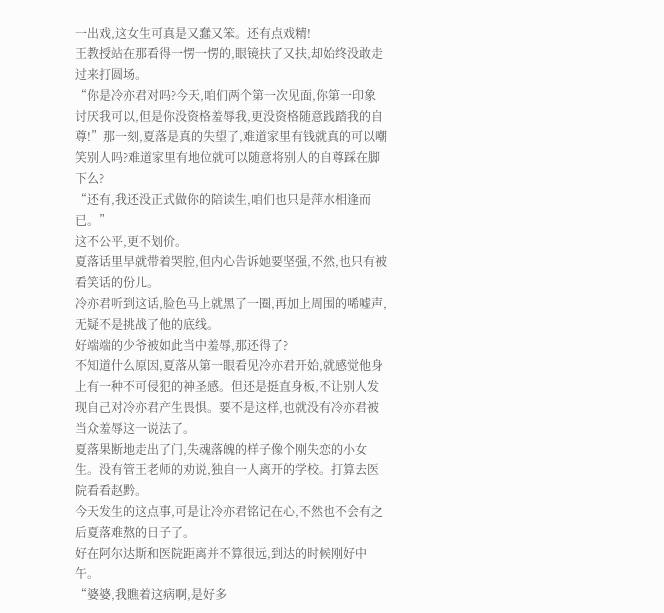一出戏,这女生可真是又蠢又笨。还有点戏精!
王教授站在那看得一愣一愣的,眼镜扶了又扶,却始终没敢走过来打圆场。
“你是冷亦君对吗?今天,咱们两个第一次见面,你第一印象讨厌我可以,但是你没资格羞辱我,更没资格随意践踏我的自尊!”那一刻,夏落是真的失望了,难道家里有钱就真的可以嘲笑别人吗?难道家里有地位就可以随意将别人的自尊踩在脚下么?
“还有,我还没正式做你的陪读生,咱们也只是萍水相逢而已。”
这不公平,更不划价。
夏落话里早就带着哭腔,但内心告诉她要坚强,不然,也只有被看笑话的份儿。
冷亦君听到这话,脸色马上就黑了一圈,再加上周围的唏嘘声,无疑不是挑战了他的底线。
好端端的少爷被如此当中羞辱,那还得了?
不知道什么原因,夏落从第一眼看见冷亦君开始,就感觉他身上有一种不可侵犯的神圣感。但还是挺直身板,不让别人发现自己对冷亦君产生畏惧。要不是这样,也就没有冷亦君被当众羞辱这一说法了。
夏落果断地走出了门,失魂落魄的样子像个刚失恋的小女生。没有管王老师的劝说,独自一人离开的学校。打算去医院看看赵黔。
今天发生的这点事,可是让冷亦君铭记在心,不然也不会有之后夏落难熬的日子了。
好在阿尔达斯和医院距离并不算很远,到达的时候刚好中午。
“婆婆,我瞧着这病啊,是好多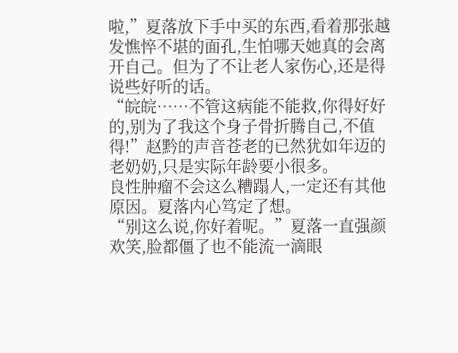啦,”夏落放下手中买的东西,看着那张越发憔悴不堪的面孔,生怕哪天她真的会离开自己。但为了不让老人家伤心,还是得说些好听的话。
“皖皖……不管这病能不能救,你得好好的,别为了我这个身子骨折腾自己,不值得!”赵黔的声音苍老的已然犹如年迈的老奶奶,只是实际年龄要小很多。
良性肿瘤不会这么糟蹋人,一定还有其他原因。夏落内心笃定了想。
“别这么说,你好着呢。”夏落一直强颜欢笑,脸都僵了也不能流一滴眼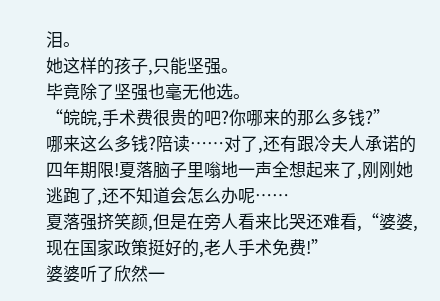泪。
她这样的孩子,只能坚强。
毕竟除了坚强也毫无他选。
“皖皖,手术费很贵的吧?你哪来的那么多钱?”
哪来这么多钱?陪读……对了,还有跟冷夫人承诺的四年期限!夏落脑子里嗡地一声全想起来了,刚刚她逃跑了,还不知道会怎么办呢……
夏落强挤笑颜,但是在旁人看来比哭还难看,“婆婆,现在国家政策挺好的,老人手术免费!”
婆婆听了欣然一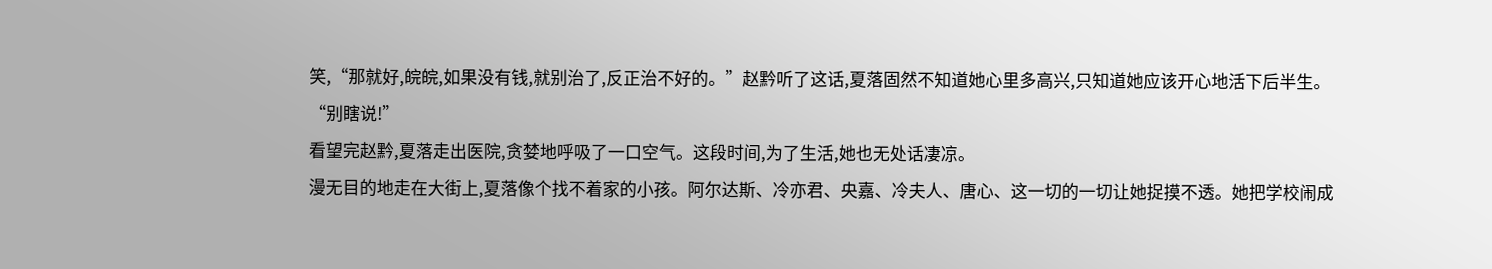笑,“那就好,皖皖,如果没有钱,就别治了,反正治不好的。”赵黔听了这话,夏落固然不知道她心里多高兴,只知道她应该开心地活下后半生。
“别瞎说!”
看望完赵黔,夏落走出医院,贪婪地呼吸了一口空气。这段时间,为了生活,她也无处话凄凉。
漫无目的地走在大街上,夏落像个找不着家的小孩。阿尔达斯、冷亦君、央嘉、冷夫人、唐心、这一切的一切让她捉摸不透。她把学校闹成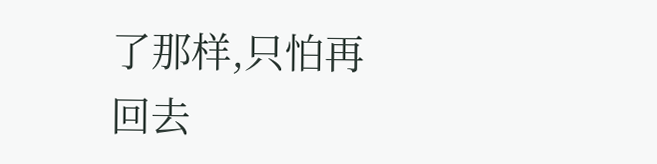了那样,只怕再回去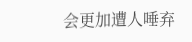会更加遭人唾弃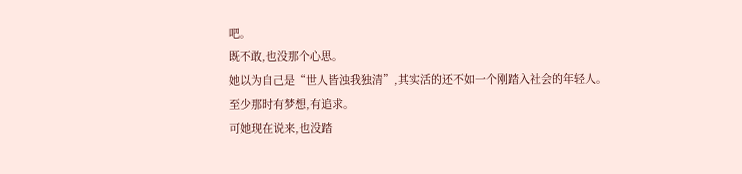吧。
既不敢,也没那个心思。
她以为自己是“世人皆浊我独清”,其实活的还不如一个刚踏入社会的年轻人。
至少那时有梦想,有追求。
可她现在说来,也没踏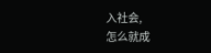入社会,
怎么就成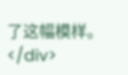了这幅模样。</div>